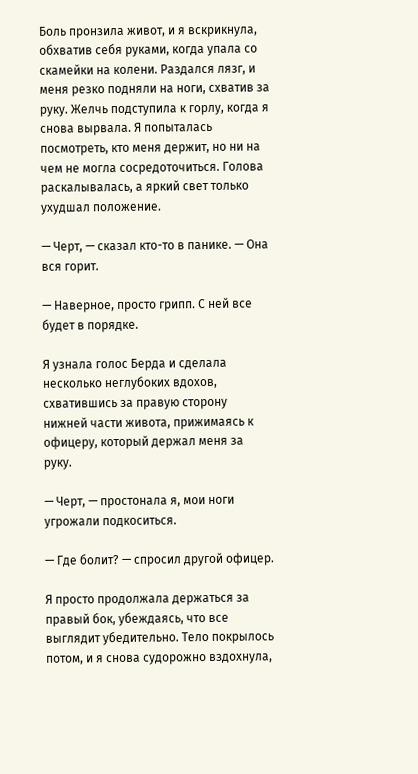Боль пронзила живот, и я вскрикнула, обхватив себя руками, когда упала со скамейки на колени. Раздался лязг, и меня резко подняли на ноги, схватив за руку. Желчь подступила к горлу, когда я снова вырвала. Я попыталась посмотреть, кто меня держит, но ни на чем не могла сосредоточиться. Голова раскалывалась, а яркий свет только ухудшал положение.

— Черт, — сказал кто-то в панике. — Она вся горит.

— Наверное, просто грипп. С ней все будет в порядке.

Я узнала голос Берда и сделала несколько неглубоких вдохов, схватившись за правую сторону нижней части живота, прижимаясь к офицеру, который держал меня за руку.

— Черт, — простонала я, мои ноги угрожали подкоситься.

— Где болит? — спросил другой офицер.

Я просто продолжала держаться за правый бок, убеждаясь, что все выглядит убедительно. Тело покрылось потом, и я снова судорожно вздохнула,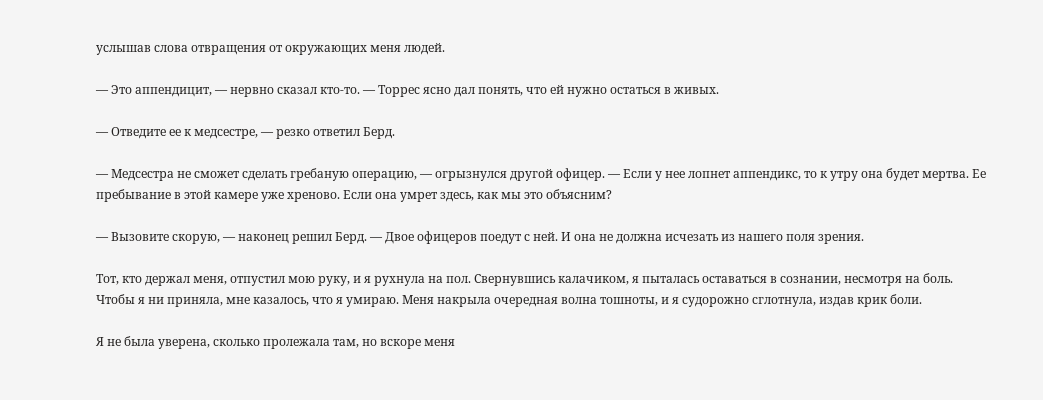услышав слова отвращения от окружающих меня людей.

— Это аппендицит, — нервно сказал кто-то. — Торрес ясно дал понять, что ей нужно остаться в живых.

— Отведите ее к медсестре, — резко ответил Берд.

— Медсестра не сможет сделать гребаную операцию, — огрызнулся другой офицер. — Если у нее лопнет аппендикс, то к утру она будет мертва. Ее пребывание в этой камере уже хреново. Если она умрет здесь, как мы это объясним?

— Вызовите скорую, — наконец решил Берд. — Двое офицеров поедут с ней. И она не должна исчезать из нашего поля зрения.

Тот, кто держал меня, отпустил мою руку, и я рухнула на пол. Свернувшись калачиком, я пыталась оставаться в сознании, несмотря на боль. Чтобы я ни приняла, мне казалось, что я умираю. Меня накрыла очередная волна тошноты, и я судорожно сглотнула, издав крик боли.

Я не была уверена, сколько пролежала там, но вскоре меня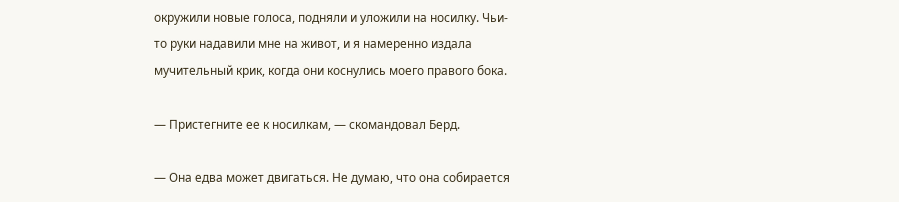окружили новые голоса, подняли и уложили на носилку. Чьи-то руки надавили мне на живот, и я намеренно издала мучительный крик, когда они коснулись моего правого бока.

— Пристегните ее к носилкам, — скомандовал Берд.

— Она едва может двигаться. Не думаю, что она собирается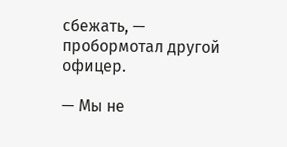сбежать, — пробормотал другой офицер.

— Мы не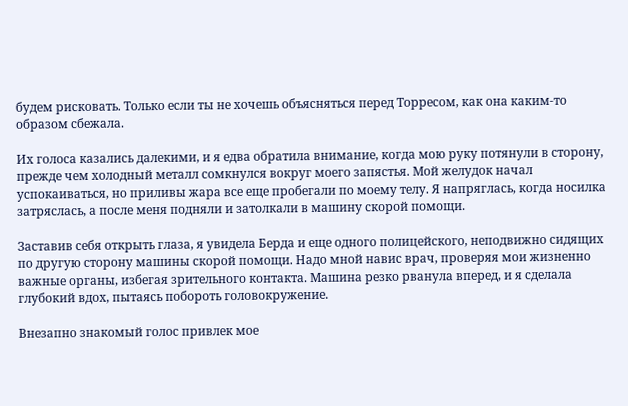будем рисковать. Только если ты не хочешь объясняться перед Торресом, как она каким-то образом сбежала.

Их голоса казались далекими, и я едва обратила внимание, когда мою руку потянули в сторону, прежде чем холодный металл сомкнулся вокруг моего запястья. Мой желудок начал успокаиваться, но приливы жара все еще пробегали по моему телу. Я напряглась, когда носилка затряслась, а после меня подняли и затолкали в машину скорой помощи.

Заставив себя открыть глаза, я увидела Берда и еще одного полицейского, неподвижно сидящих по другую сторону машины скорой помощи. Надо мной навис врач, проверяя мои жизненно важные органы, избегая зрительного контакта. Машина резко рванула вперед, и я сделала глубокий вдох, пытаясь побороть головокружение.

Внезапно знакомый голос привлек мое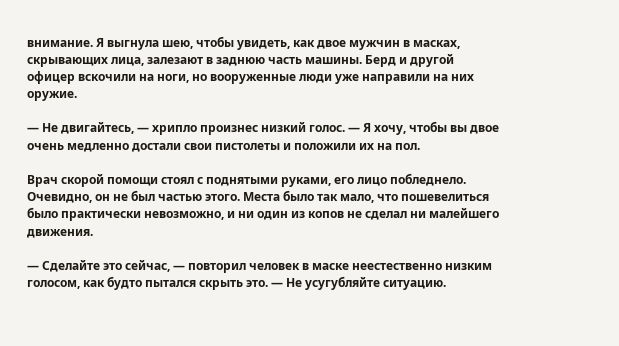внимание. Я выгнула шею, чтобы увидеть, как двое мужчин в масках, скрывающих лица, залезают в заднюю часть машины. Берд и другой офицер вскочили на ноги, но вооруженные люди уже направили на них оружие.

— Не двигайтесь, — хрипло произнес низкий голос. — Я хочу, чтобы вы двое очень медленно достали свои пистолеты и положили их на пол.

Врач скорой помощи стоял с поднятыми руками, его лицо побледнело. Очевидно, он не был частью этого. Места было так мало, что пошевелиться было практически невозможно, и ни один из копов не сделал ни малейшего движения.

— Сделайте это сейчас, — повторил человек в маске неестественно низким голосом, как будто пытался скрыть это. — Не усугубляйте ситуацию.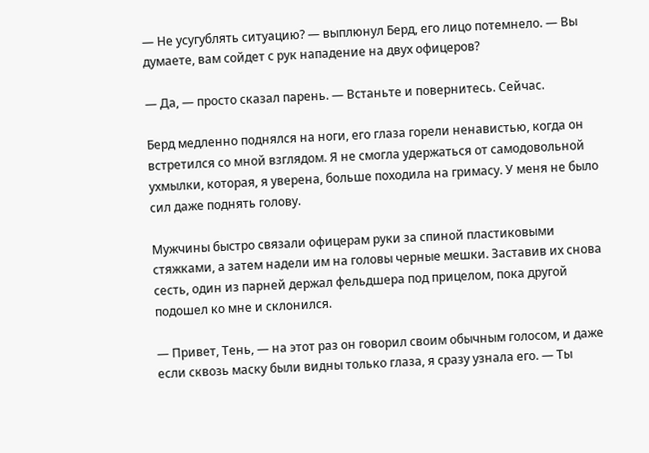— Не усугублять ситуацию? — выплюнул Берд, его лицо потемнело. — Вы думаете, вам сойдет с рук нападение на двух офицеров?

— Да, — просто сказал парень. — Встаньте и повернитесь. Сейчас.

Берд медленно поднялся на ноги, его глаза горели ненавистью, когда он встретился со мной взглядом. Я не смогла удержаться от самодовольной ухмылки, которая, я уверена, больше походила на гримасу. У меня не было сил даже поднять голову.

Мужчины быстро связали офицерам руки за спиной пластиковыми стяжками, а затем надели им на головы черные мешки. Заставив их снова сесть, один из парней держал фельдшера под прицелом, пока другой подошел ко мне и склонился.

— Привет, Тень, — на этот раз он говорил своим обычным голосом, и даже если сквозь маску были видны только глаза, я сразу узнала его. — Ты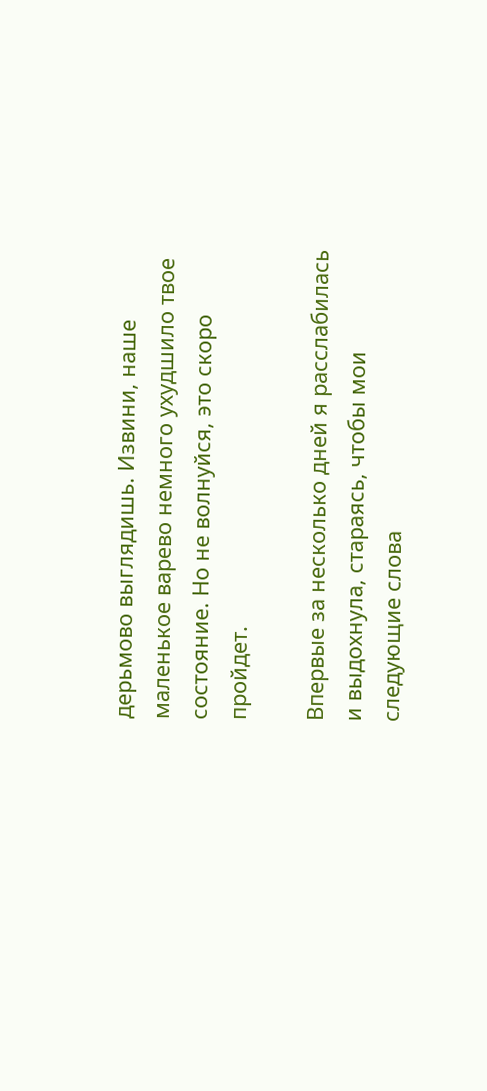дерьмово выглядишь. Извини, наше маленькое варево немного ухудшило твое состояние. Но не волнуйся, это скоро пройдет.

Впервые за несколько дней я расслабилась и выдохнула, стараясь, чтобы мои следующие слова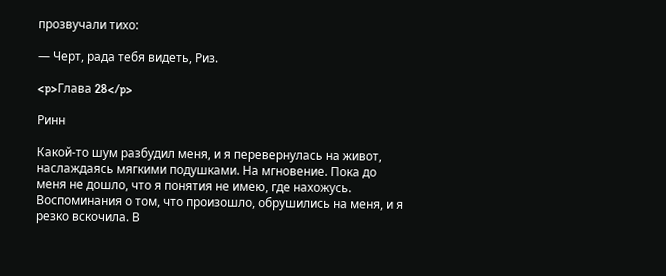прозвучали тихо:

— Черт, рада тебя видеть, Риз.

<p>Глава 28</p>

Ринн

Какой-то шум разбудил меня, и я перевернулась на живот, наслаждаясь мягкими подушками. На мгновение. Пока до меня не дошло, что я понятия не имею, где нахожусь. Воспоминания о том, что произошло, обрушились на меня, и я резко вскочила. В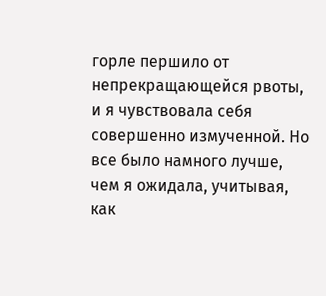горле першило от непрекращающейся рвоты, и я чувствовала себя совершенно измученной. Но все было намного лучше, чем я ожидала, учитывая, как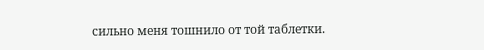сильно меня тошнило от той таблетки.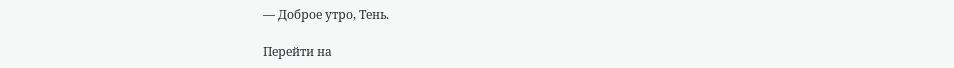— Доброе утро, Тень.

Перейти на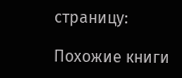страницу:

Похожие книги